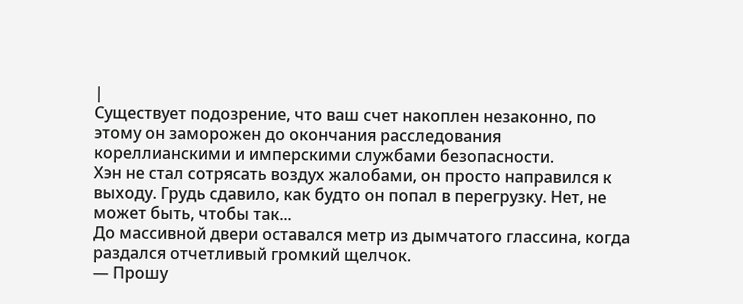|
Существует подозрение, что ваш счет накоплен незаконно, по этому он заморожен до окончания расследования кореллианскими и имперскими службами безопасности.
Хэн не стал сотрясать воздух жалобами, он просто направился к выходу. Грудь сдавило, как будто он попал в перегрузку. Нет, не может быть, чтобы так...
До массивной двери оставался метр из дымчатого глассина, когда раздался отчетливый громкий щелчок.
— Прошу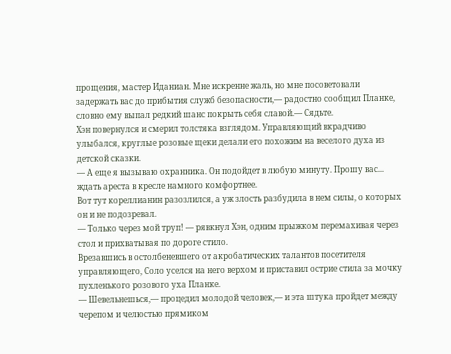прощения, мастер Иданиан. Мне искренне жаль, но мне посоветовали задержать вас до прибытия служб безопасности,— радостно сообщил Планке, словно ему выпал редкий шанс покрыть себя славой.— Сядьте.
Хэн повернулся и смерил толстяка взглядом. Управляющий вкрадчиво улыбался, круглые розовые щеки делали его похожим на веселого духа из детской сказки.
— А еще я вызываю охранника. Он подойдет в любую минуту. Прошу вас... ждать ареста в кресле намного комфортнее.
Вот тут кореллианин разозлился, а уж злость разбудила в нем силы, о которых он и не подозревал.
— Только через мой труп! — рявкнул Хэн, одним прыжком перемахивая через стол и прихватывая по дороге стило.
Врезавшись в остолбеневшего от акробатических талантов посетителя управляющего, Соло уселся на него верхом и приставил острие стила за мочку пухленького розового уха Планке.
— Шевельнешься,— процедил молодой человек,— и эта штука пройдет между черепом и челюстью прямиком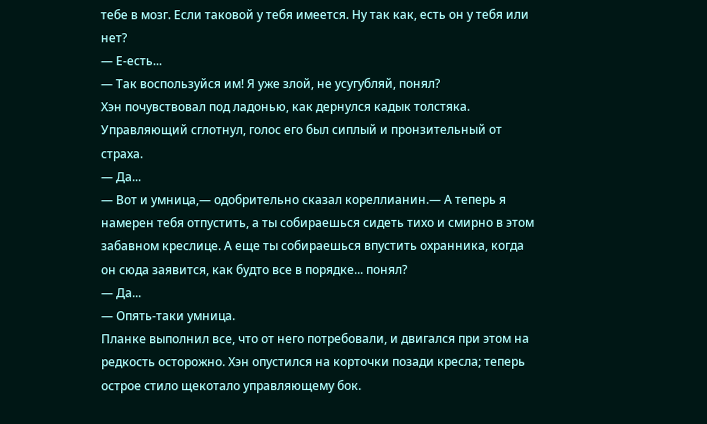тебе в мозг. Если таковой у тебя имеется. Ну так как, есть он у тебя или нет?
— Е-есть...
— Так воспользуйся им! Я уже злой, не усугубляй, понял?
Хэн почувствовал под ладонью, как дернулся кадык толстяка. Управляющий сглотнул, голос его был сиплый и пронзительный от страха.
— Да...
— Вот и умница,— одобрительно сказал кореллианин.— А теперь я намерен тебя отпустить, а ты собираешься сидеть тихо и смирно в этом забавном креслице. А еще ты собираешься впустить охранника, когда он сюда заявится, как будто все в порядке... понял?
— Да...
— Опять-таки умница.
Планке выполнил все, что от него потребовали, и двигался при этом на редкость осторожно. Хэн опустился на корточки позади кресла; теперь острое стило щекотало управляющему бок.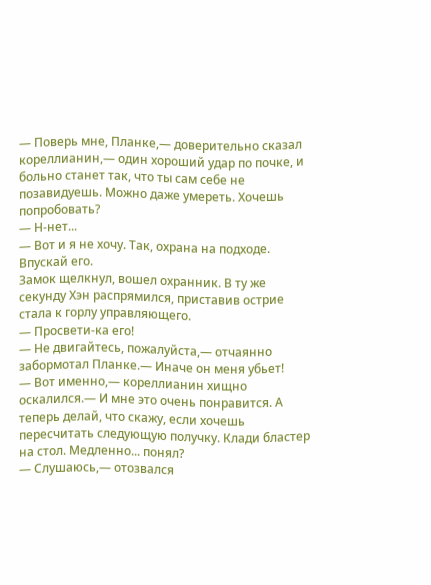— Поверь мне, Планке,— доверительно сказал кореллианин,— один хороший удар по почке, и больно станет так, что ты сам себе не позавидуешь. Можно даже умереть. Хочешь попробовать?
— Н-нет...
— Вот и я не хочу. Так, охрана на подходе. Впускай его.
Замок щелкнул, вошел охранник. В ту же секунду Хэн распрямился, приставив острие стала к горлу управляющего.
— Просвети-ка его!
— Не двигайтесь, пожалуйста,— отчаянно забормотал Планке.— Иначе он меня убьет!
— Вот именно,— кореллианин хищно оскалился.— И мне это очень понравится. А теперь делай, что скажу, если хочешь пересчитать следующую получку. Клади бластер на стол. Медленно... понял?
— Слушаюсь,— отозвался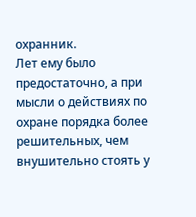охранник.
Лет ему было предостаточно, а при мысли о действиях по охране порядка более решительных, чем внушительно стоять у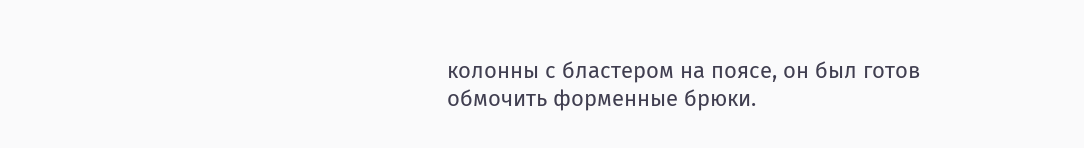колонны с бластером на поясе, он был готов обмочить форменные брюки.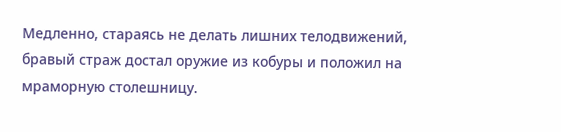Медленно, стараясь не делать лишних телодвижений, бравый страж достал оружие из кобуры и положил на мраморную столешницу.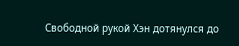Свободной рукой Хэн дотянулся до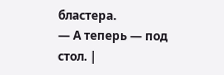бластера.
— А теперь — под стол. |